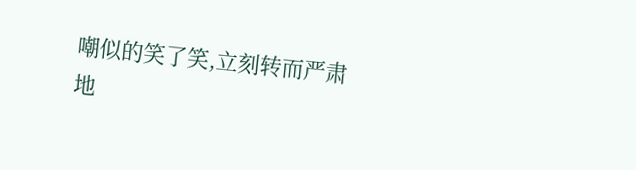嘲似的笑了笑,立刻转而严肃地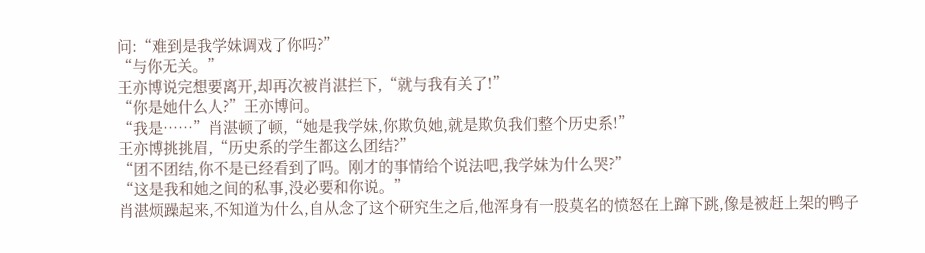问:“难到是我学妹调戏了你吗?”
“与你无关。”
王亦博说完想要离开,却再次被肖湛拦下,“就与我有关了!”
“你是她什么人?”王亦博问。
“我是……”肖湛顿了顿,“她是我学妹,你欺负她,就是欺负我们整个历史系!”
王亦博挑挑眉,“历史系的学生都这么团结?”
“团不团结,你不是已经看到了吗。刚才的事情给个说法吧,我学妹为什么哭?”
“这是我和她之间的私事,没必要和你说。”
肖湛烦躁起来,不知道为什么,自从念了这个研究生之后,他浑身有一股莫名的愤怒在上蹿下跳,像是被赶上架的鸭子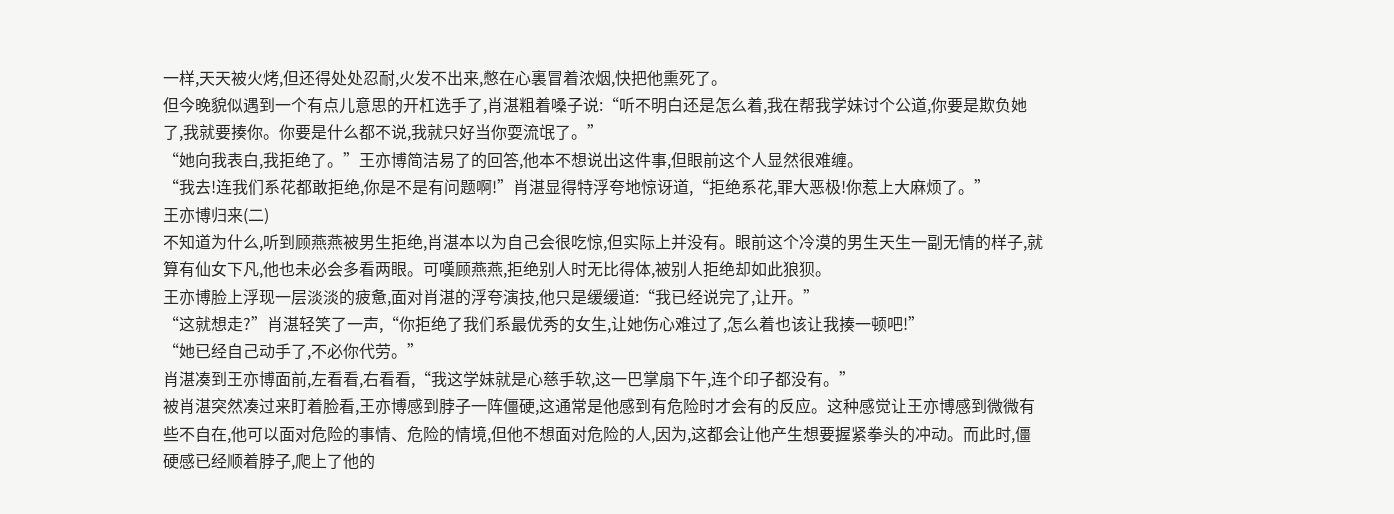一样,天天被火烤,但还得处处忍耐,火发不出来,憋在心裏冒着浓烟,快把他熏死了。
但今晚貌似遇到一个有点儿意思的开杠选手了,肖湛粗着嗓子说:“听不明白还是怎么着,我在帮我学妹讨个公道,你要是欺负她了,我就要揍你。你要是什么都不说,我就只好当你耍流氓了。”
“她向我表白,我拒绝了。”王亦博简洁易了的回答,他本不想说出这件事,但眼前这个人显然很难缠。
“我去!连我们系花都敢拒绝,你是不是有问题啊!”肖湛显得特浮夸地惊讶道,“拒绝系花,罪大恶极!你惹上大麻烦了。”
王亦博归来(二)
不知道为什么,听到顾燕燕被男生拒绝,肖湛本以为自己会很吃惊,但实际上并没有。眼前这个冷漠的男生天生一副无情的样子,就算有仙女下凡,他也未必会多看两眼。可嘆顾燕燕,拒绝别人时无比得体,被别人拒绝却如此狼狈。
王亦博脸上浮现一层淡淡的疲惫,面对肖湛的浮夸演技,他只是缓缓道:“我已经说完了,让开。”
“这就想走?”肖湛轻笑了一声,“你拒绝了我们系最优秀的女生,让她伤心难过了,怎么着也该让我揍一顿吧!”
“她已经自己动手了,不必你代劳。”
肖湛凑到王亦博面前,左看看,右看看,“我这学妹就是心慈手软,这一巴掌扇下午,连个印子都没有。”
被肖湛突然凑过来盯着脸看,王亦博感到脖子一阵僵硬,这通常是他感到有危险时才会有的反应。这种感觉让王亦博感到微微有些不自在,他可以面对危险的事情、危险的情境,但他不想面对危险的人,因为,这都会让他产生想要握紧拳头的冲动。而此时,僵硬感已经顺着脖子,爬上了他的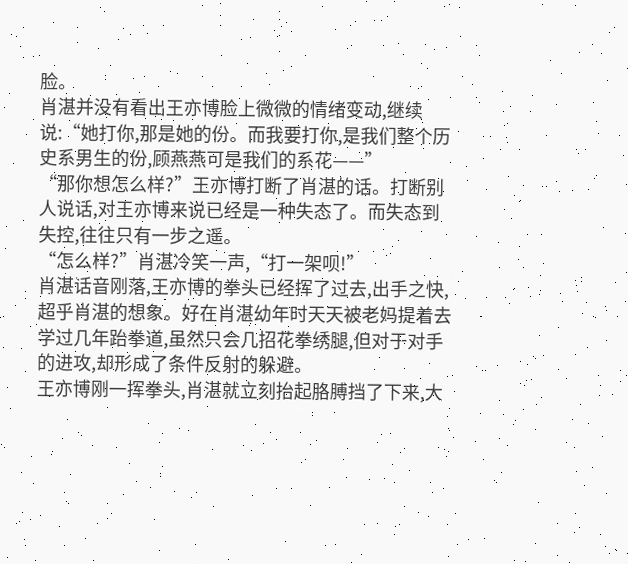脸。
肖湛并没有看出王亦博脸上微微的情绪变动,继续说:“她打你,那是她的份。而我要打你,是我们整个历史系男生的份,顾燕燕可是我们的系花——”
“那你想怎么样?”王亦博打断了肖湛的话。打断别人说话,对王亦博来说已经是一种失态了。而失态到失控,往往只有一步之遥。
“怎么样?”肖湛冷笑一声,“打一架呗!”
肖湛话音刚落,王亦博的拳头已经挥了过去,出手之快,超乎肖湛的想象。好在肖湛幼年时天天被老妈提着去学过几年跆拳道,虽然只会几招花拳绣腿,但对于对手的进攻,却形成了条件反射的躲避。
王亦博刚一挥拳头,肖湛就立刻抬起胳膊挡了下来,大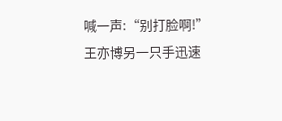喊一声:“别打脸啊!”
王亦博另一只手迅速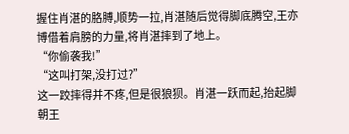握住肖湛的胳膊,顺势一拉,肖湛随后觉得脚底腾空,王亦博借着肩膀的力量,将肖湛摔到了地上。
“你偷袭我!”
“这叫打架,没打过?”
这一跤摔得并不疼,但是很狼狈。肖湛一跃而起,抬起脚朝王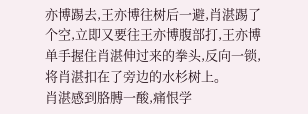亦博踢去,王亦博往树后一避,肖湛踢了个空,立即又要往王亦博腹部打,王亦博单手握住肖湛伸过来的拳头,反向一锁,将肖湛扣在了旁边的水杉树上。
肖湛感到胳膊一酸,痛恨学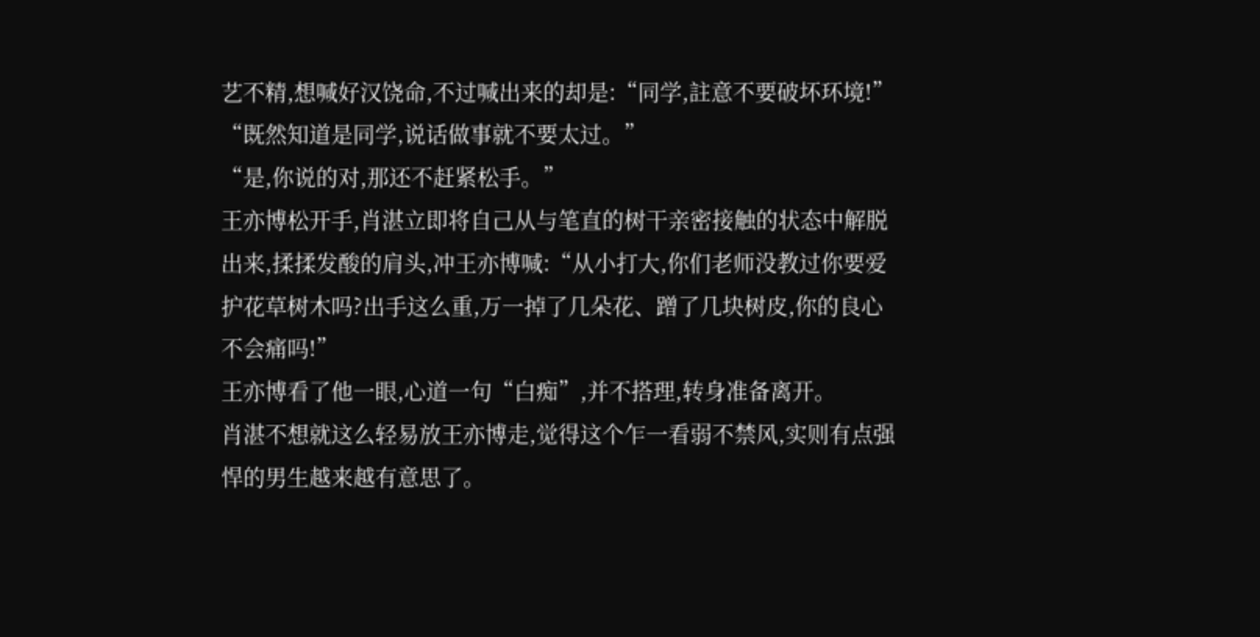艺不精,想喊好汉饶命,不过喊出来的却是:“同学,註意不要破坏环境!”
“既然知道是同学,说话做事就不要太过。”
“是,你说的对,那还不赶紧松手。”
王亦博松开手,肖湛立即将自己从与笔直的树干亲密接触的状态中解脱出来,揉揉发酸的肩头,冲王亦博喊:“从小打大,你们老师没教过你要爱护花草树木吗?出手这么重,万一掉了几朵花、蹭了几块树皮,你的良心不会痛吗!”
王亦博看了他一眼,心道一句“白痴”,并不搭理,转身准备离开。
肖湛不想就这么轻易放王亦博走,觉得这个乍一看弱不禁风,实则有点强悍的男生越来越有意思了。